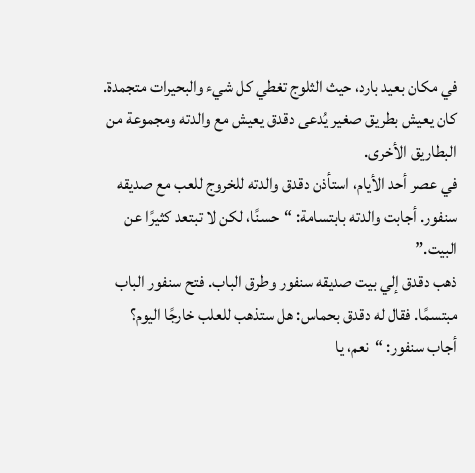في مكان بعيد بارد، حيث الثلوج تغطي كل شيء والبحيرات متجمدة. كان يعيش بطريق صغير يُدعى دقدق يعيش مع والدته ومجموعة من البطاريق الأخرى.
في عصر أحد الأيام، استأذن دقدق والدته للخروج للعب مع صديقه سنفور. أجابت والدته بابتسامة: “حسنًا، لكن لا تبتعد كثيرًا عن البيت.”
ذهب دقدق إلي بيت صديقه سنفور وطرق الباب. فتح سنفور الباب مبتسمًا. فقال له دقدق بحماس: هل ستذهب للعلب خارجًا اليوم؟
أجاب سنفور: “نعم، يا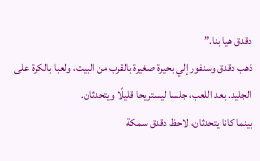دقدق هيا بنا.”
ذهب دقدق وسنفور إلي بحيرة صغيرة بالقرب من البيت، ولعبا بالكرة على الجليد. بعد اللعب، جلسا ليستريحا قليلًا ويتحدثان.
بينما كانا يتحدثان، لاحظ دقدق سمكة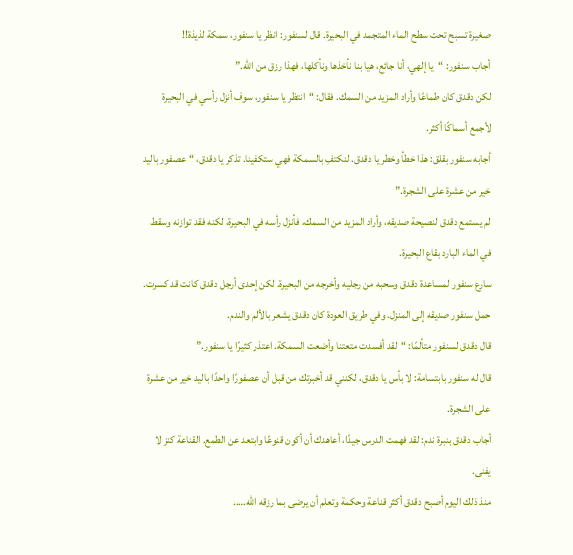صغيرة تسبح تحت سطح الماء المتجمد في البحيرة. قال لسنفور: انظر يا سنفور، سمكة لذيذة!!
أجاب سنفور: “يا إلهي، أنا جائع، هيا بنا نأخذها ونأكلها، فهذا رزق من الله.”
لكن دقدق كان طماعًا وأراد المزيد من السمك. فقال: “انتظر يا سنفور، سوف أنزل رأسي في البحيرة لأجمع أسماكًا أكثر.
أجابه سنفور بقلق: هذا خطأ وخطر يا دقدق. لنكتفِ بالسمكة فهي ستكفينا. تذكر يا دقدق، “عصفور باليد خير من عشرة على الشجرة.”
لم يستمع دقدق لنصيحة صديقه، وأراد المزيد من السمك، فأنزل رأسه في البحيرة، لكنه فقد توازنه وسقط في الماء البارد بقاع البحيرة.
سارع سنفور لمساعدة دقدق وسحبه من رجليه وأخرجه من البحيرة. لكن إحدى أرجل دقدق كانت قد كسرت.
حمل سنفور صديقه إلى المنزل. وفي طريق العودة كان دقدق يشعر بالألم والندم.
قال دقدق لسنفور متألمًا: “لقد أفسدت متعتنا وأضعت السمكة. اعتذر كثيرًا يا سنفور.”
قال له سنفور بابتسامة: لا بأس يا دقدق، لكنني قد أخبرتك من قبل أن عصفورًا واحدًا باليد خير من عشرة على الشجرة.
أجاب دقدق بنبرة ندم: لقد فهمت الدرس جيدًا، أعاهدك أن أكون قنوعًا وابتعد عن الطمع. القناعة كنز لا يفنى.
منذ ذلك اليوم أصبح دقدق أكثر قناعة وحكمة وتعلم أن يرضى بما رزقه الله…..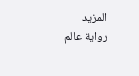المزيد
رواية عالم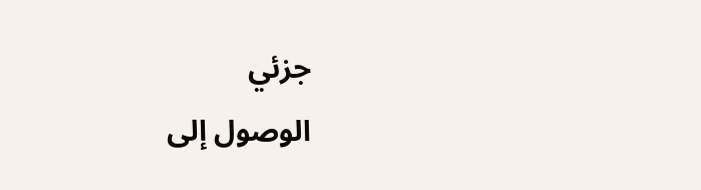جزئي
الوصول إلى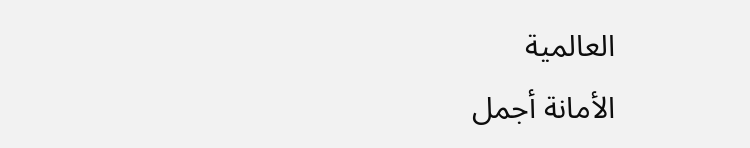العالمية
الأمانة أجمل